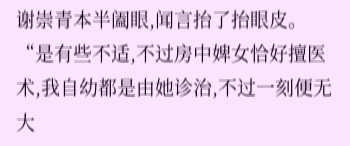谢崇青本半阖眼,闻言抬了抬眼皮。
“是有些不适,不过房中婢女恰好擅医术,我自幼都是由她诊治,不过一刻便无大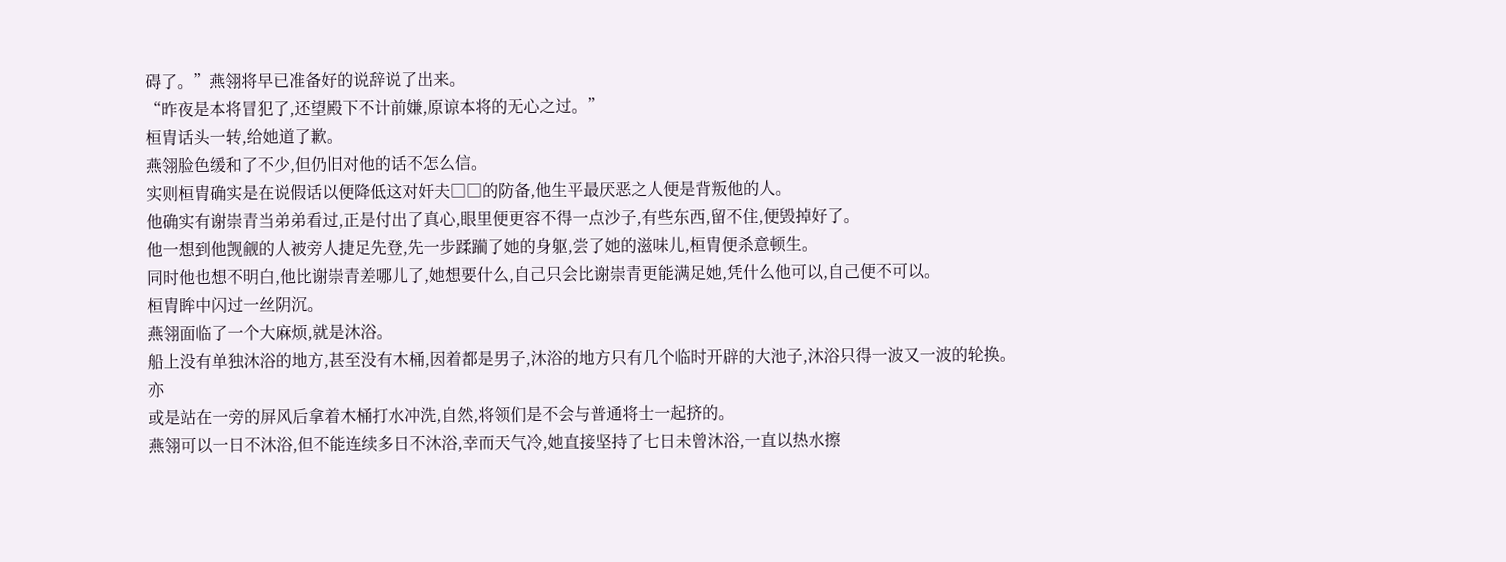碍了。”燕翎将早已准备好的说辞说了出来。
“昨夜是本将冒犯了,还望殿下不计前嫌,原谅本将的无心之过。”
桓胄话头一转,给她道了歉。
燕翎脸色缓和了不少,但仍旧对他的话不怎么信。
实则桓胄确实是在说假话以便降低这对奸夫□□的防备,他生平最厌恶之人便是背叛他的人。
他确实有谢崇青当弟弟看过,正是付出了真心,眼里便更容不得一点沙子,有些东西,留不住,便毁掉好了。
他一想到他觊觎的人被旁人捷足先登,先一步蹂躏了她的身躯,尝了她的滋味儿,桓胄便杀意顿生。
同时他也想不明白,他比谢崇青差哪儿了,她想要什么,自己只会比谢崇青更能满足她,凭什么他可以,自己便不可以。
桓胄眸中闪过一丝阴沉。
燕翎面临了一个大麻烦,就是沐浴。
船上没有单独沐浴的地方,甚至没有木桶,因着都是男子,沐浴的地方只有几个临时开辟的大池子,沐浴只得一波又一波的轮换。
亦
或是站在一旁的屏风后拿着木桶打水冲洗,自然,将领们是不会与普通将士一起挤的。
燕翎可以一日不沐浴,但不能连续多日不沐浴,幸而天气冷,她直接坚持了七日未曾沐浴,一直以热水擦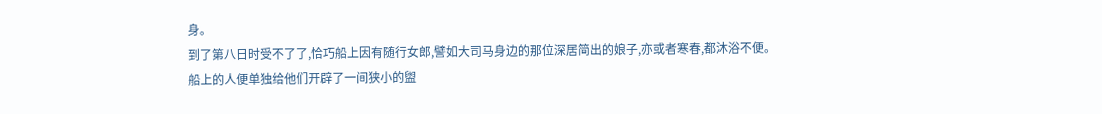身。
到了第八日时受不了了,恰巧船上因有随行女郎,譬如大司马身边的那位深居简出的娘子,亦或者寒春,都沐浴不便。
船上的人便单独给他们开辟了一间狭小的盥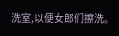洗室,以便女郎们擦洗。